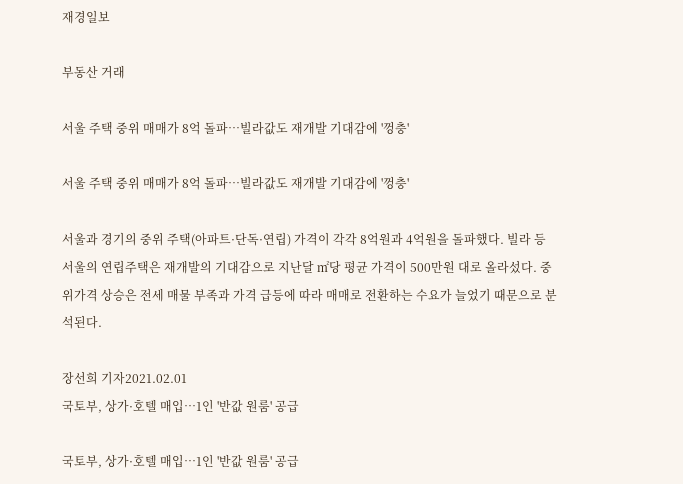재경일보

부동산 거래

서울 주택 중위 매매가 8억 돌파…빌라값도 재개발 기대감에 '껑충'

서울 주택 중위 매매가 8억 돌파…빌라값도 재개발 기대감에 '껑충'

서울과 경기의 중위 주택(아파트·단독·연립) 가격이 각각 8억원과 4억원을 돌파했다. 빌라 등 서울의 연립주택은 재개발의 기대감으로 지난달 ㎡당 평균 가격이 500만원 대로 올라섰다. 중위가격 상승은 전세 매물 부족과 가격 급등에 따라 매매로 전환하는 수요가 늘었기 때문으로 분석된다.

장선희 기자2021.02.01
국토부, 상가·호텔 매입…1인 '반값 원룸' 공급

국토부, 상가·호텔 매입…1인 '반값 원룸' 공급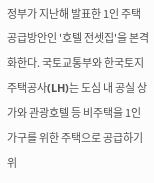정부가 지난해 발표한 1인 주택 공급방안인 '호텔 전셋집'을 본격화한다. 국토교통부와 한국토지주택공사(LH)는 도심 내 공실 상가와 관광호텔 등 비주택을 1인 가구를 위한 주택으로 공급하기 위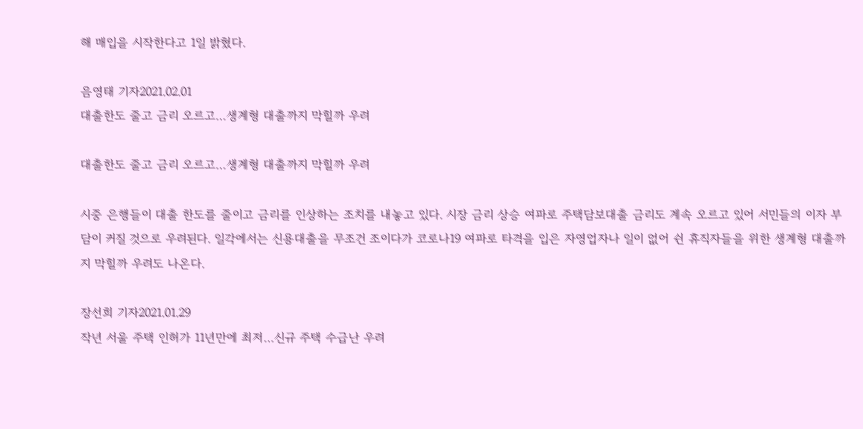해 매입을 시작한다고 1일 밝혔다.

음영태 기자2021.02.01
대출한도 줄고 금리 오르고…생계형 대출까지 막힐까 우려

대출한도 줄고 금리 오르고…생계형 대출까지 막힐까 우려

시중 은행들이 대출 한도를 줄이고 금리를 인상하는 조치를 내놓고 있다. 시장 금리 상승 여파로 주택담보대출 금리도 계속 오르고 있어 서민들의 이자 부담이 커질 것으로 우려된다. 일각에서는 신용대출을 무조건 조이다가 코로나19 여파로 타격을 입은 자영업자나 일이 없어 쉰 휴직자들을 위한 생계형 대출까지 막힐까 우려도 나온다.

장선희 기자2021.01.29
작년 서울 주택 인허가 11년만에 최저…신규 주택 수급난 우려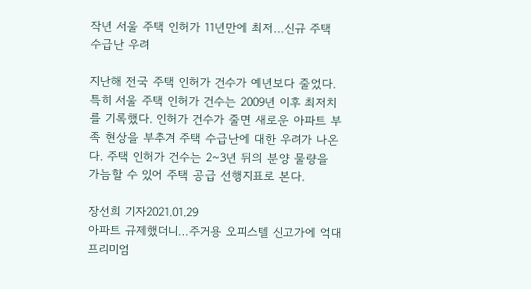작년 서울 주택 인허가 11년만에 최저…신규 주택 수급난 우려

지난해 전국 주택 인허가 건수가 예년보다 줄었다. 특히 서울 주택 인허가 건수는 2009년 이후 최저치를 기록했다. 인허가 건수가 줄면 새로운 아파트 부족 현상을 부추겨 주택 수급난에 대한 우려가 나온다. 주택 인허가 건수는 2~3년 뒤의 분양 물량을 가늠할 수 있어 주택 공급 선행지표로 본다.

장선희 기자2021.01.29
아파트 규제했더니…주거용 오피스텔 신고가에 억대 프리미엄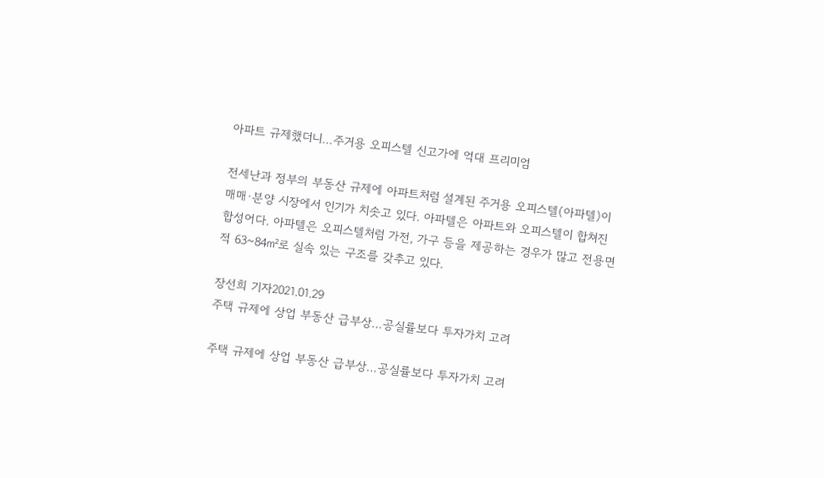아파트 규제했더니…주거용 오피스텔 신고가에 억대 프리미엄

전세난과 정부의 부동산 규제에 아파트처럼 설계된 주거용 오피스텔(아파텔)이 매매·분양 시장에서 인기가 치솟고 있다. 아파텔은 아파트와 오피스텔이 합쳐진 합성어다. 아파텔은 오피스텔처럼 가전, 가구 등을 제공하는 경우가 많고 전용면적 63~84㎡로 실속 있는 구조를 갖추고 있다.

장선희 기자2021.01.29
주택 규제에 상업 부동산 급부상…공실률보다 투자가치 고려

주택 규제에 상업 부동산 급부상…공실률보다 투자가치 고려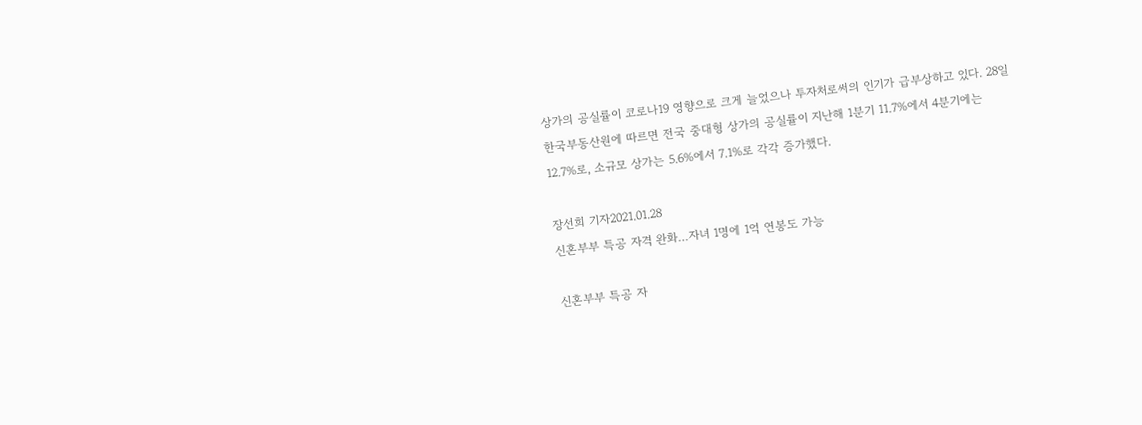상가의 공실률이 코로나19 영향으로 크게 늘었으나 투자처로써의 인기가 급부상하고 있다. 28일 한국부동산원에 따르면 전국 중대형 상가의 공실률이 지난해 1분기 11.7%에서 4분기에는 12.7%로, 소규모 상가는 5.6%에서 7.1%로 각각 증가했다.

장선희 기자2021.01.28
신혼부부 특공 자격 완화…자녀 1명에 1억 연봉도 가능

신혼부부 특공 자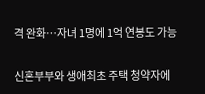격 완화…자녀 1명에 1억 연봉도 가능

신혼부부와 생애최초 주택 청약자에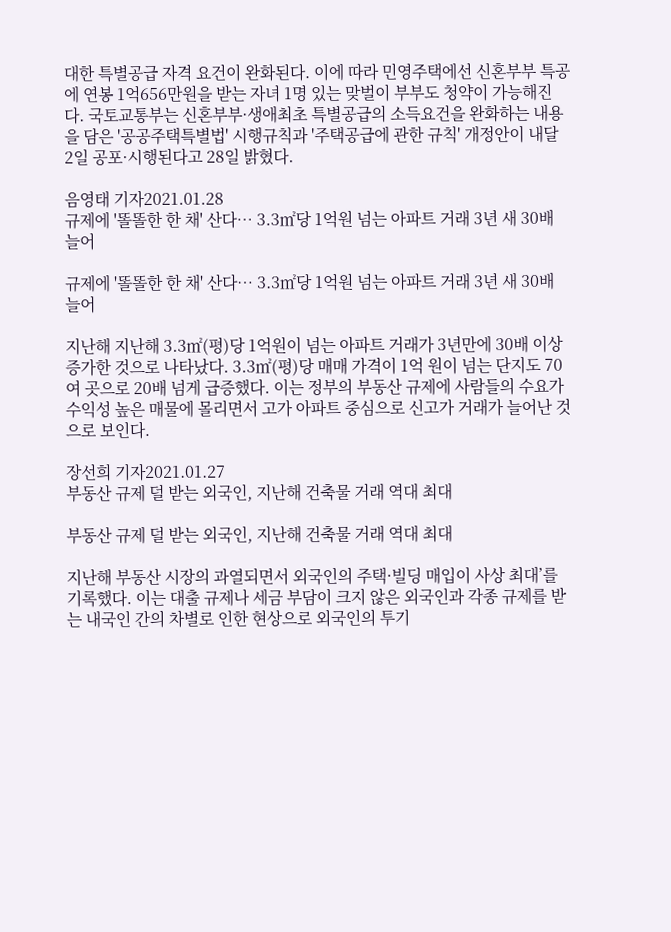대한 특별공급 자격 요건이 완화된다. 이에 따라 민영주택에선 신혼부부 특공에 연봉 1억656만원을 받는 자녀 1명 있는 맞벌이 부부도 청약이 가능해진다. 국토교통부는 신혼부부·생애최초 특별공급의 소득요건을 완화하는 내용을 담은 '공공주택특별법' 시행규칙과 '주택공급에 관한 규칙' 개정안이 내달 2일 공포·시행된다고 28일 밝혔다.

음영태 기자2021.01.28
규제에 '똘똘한 한 채' 산다… 3.3㎡당 1억원 넘는 아파트 거래 3년 새 30배 늘어

규제에 '똘똘한 한 채' 산다… 3.3㎡당 1억원 넘는 아파트 거래 3년 새 30배 늘어

지난해 지난해 3.3㎡(평)당 1억원이 넘는 아파트 거래가 3년만에 30배 이상 증가한 것으로 나타났다. 3.3㎡(평)당 매매 가격이 1억 원이 넘는 단지도 70여 곳으로 20배 넘게 급증했다. 이는 정부의 부동산 규제에 사람들의 수요가 수익성 높은 매물에 몰리면서 고가 아파트 중심으로 신고가 거래가 늘어난 것으로 보인다.

장선희 기자2021.01.27
부동산 규제 덜 받는 외국인, 지난해 건축물 거래 역대 최대

부동산 규제 덜 받는 외국인, 지난해 건축물 거래 역대 최대

지난해 부동산 시장의 과열되면서 외국인의 주택·빌딩 매입이 사상 최대’를 기록했다. 이는 대출 규제나 세금 부담이 크지 않은 외국인과 각종 규제를 받는 내국인 간의 차별로 인한 현상으로 외국인의 투기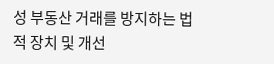성 부동산 거래를 방지하는 법적 장치 및 개선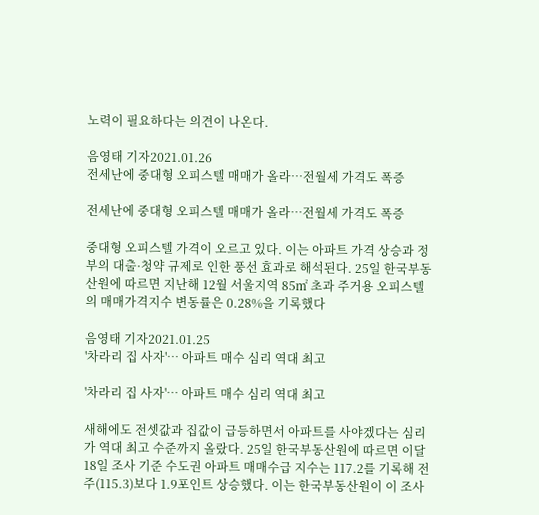노력이 필요하다는 의견이 나온다.

음영태 기자2021.01.26
전세난에 중대형 오피스텔 매매가 올라…전월세 가격도 폭증

전세난에 중대형 오피스텔 매매가 올라…전월세 가격도 폭증

중대형 오피스텔 가격이 오르고 있다. 이는 아파트 가격 상승과 정부의 대출·청약 규제로 인한 풍선 효과로 해석된다. 25일 한국부동산원에 따르면 지난해 12월 서울지역 85㎡ 초과 주거용 오피스텔의 매매가격지수 변동률은 0.28%을 기록했다

음영태 기자2021.01.25
'차라리 집 사자'… 아파트 매수 심리 역대 최고

'차라리 집 사자'… 아파트 매수 심리 역대 최고

새해에도 전셋값과 집값이 급등하면서 아파트를 사야겠다는 심리가 역대 최고 수준까지 올랐다. 25일 한국부동산원에 따르면 이달 18일 조사 기준 수도권 아파트 매매수급 지수는 117.2를 기록해 전주(115.3)보다 1.9포인트 상승했다. 이는 한국부동산원이 이 조사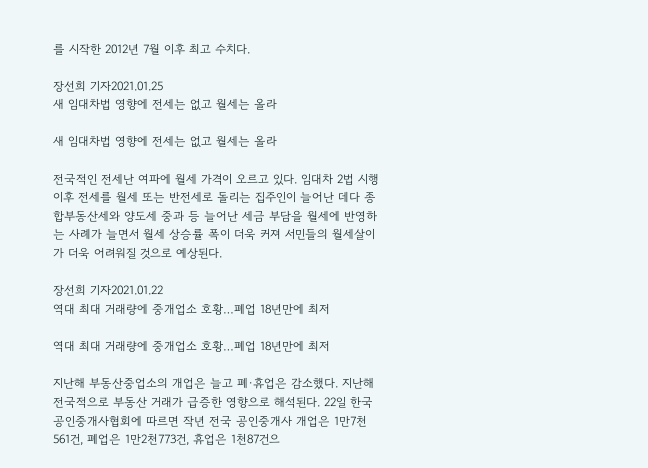를 시작한 2012년 7월 이후 최고 수치다.

장선희 기자2021.01.25
새 임대차법 영향에 전세는 없고 월세는 올라

새 임대차법 영향에 전세는 없고 월세는 올라

전국적인 전세난 여파에 월세 가격이 오르고 있다. 임대차 2법 시행 이후 전세를 월세 또는 반전세로 돌리는 집주인이 늘어난 데다 종합부동산세와 양도세 중과 등 늘어난 세금 부담을 월세에 반영하는 사례가 늘면서 월세 상승률 폭이 더욱 커져 서민들의 월세살이가 더욱 어려워질 것으로 예상된다.

장선희 기자2021.01.22
역대 최대 거래량에 중개업소 호황…폐업 18년만에 최저

역대 최대 거래량에 중개업소 호황…폐업 18년만에 최저

지난해 부동산중업소의 개업은 늘고 폐·휴업은 감소했다. 지난해 전국적으로 부동산 거래가 급증한 영향으로 해석된다. 22일 한국공인중개사협회에 따르면 작년 전국 공인중개사 개업은 1만7천561건, 폐업은 1만2천773건, 휴업은 1천87건으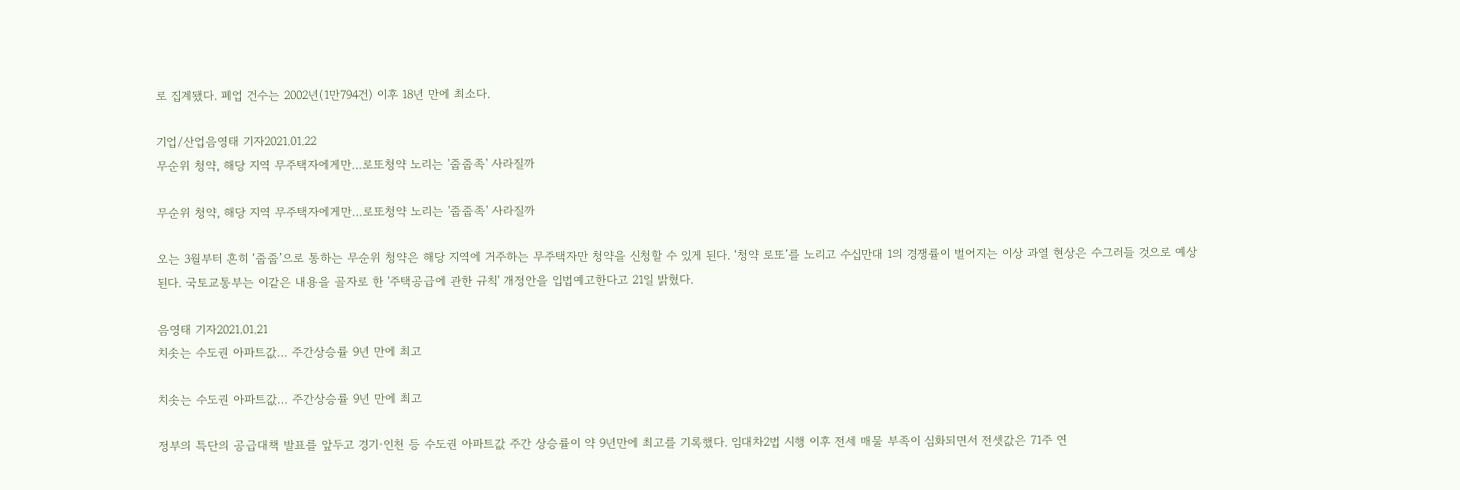로 집계됐다. 폐업 건수는 2002년(1만794건) 이후 18년 만에 최소다.

기업/산업음영태 기자2021.01.22
무순위 청약, 해당 지역 무주택자에게만…로또청약 노리는 '줍줍족' 사라질까

무순위 청약, 해당 지역 무주택자에게만…로또청약 노리는 '줍줍족' 사라질까

오는 3월부터 흔히 ‘줍줍’으로 통하는 무순위 청약은 해당 지역에 거주하는 무주택자만 청약을 신청할 수 있게 된다. ‘청약 로또’를 노리고 수십만대 1의 경쟁률이 벌어지는 이상 과열 현상은 수그러들 것으로 예상된다. 국토교통부는 이같은 내용을 골자로 한 '주택공급에 관한 규칙' 개정안을 입법예고한다고 21일 밝혔다.

음영태 기자2021.01.21
치솟는 수도권 아파트값… 주간상승률 9년 만에 최고

치솟는 수도권 아파트값… 주간상승률 9년 만에 최고

정부의 특단의 공급대책 발표를 앞두고 경기·인천 등 수도권 아파트값 주간 상승률이 약 9년만에 최고를 기록했다. 임대차2법 시행 이후 전세 매물 부족이 심화되면서 전셋값은 71주 연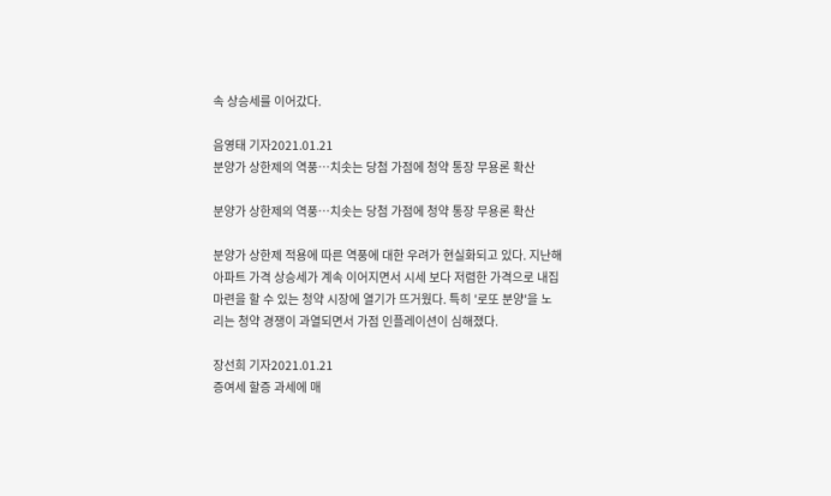속 상승세를 이어갔다.

음영태 기자2021.01.21
분양가 상한제의 역풍…치솟는 당첨 가점에 청약 통장 무용론 확산

분양가 상한제의 역풍…치솟는 당첨 가점에 청약 통장 무용론 확산

분양가 상한제 적용에 따른 역풍에 대한 우려가 현실화되고 있다. 지난해 아파트 가격 상승세가 계속 이어지면서 시세 보다 저렴한 가격으로 내집 마련을 할 수 있는 청약 시장에 열기가 뜨거웠다. 특히 '로또 분양'을 노리는 청약 경쟁이 과열되면서 가점 인플레이션이 심해졌다.

장선희 기자2021.01.21
증여세 할증 과세에 매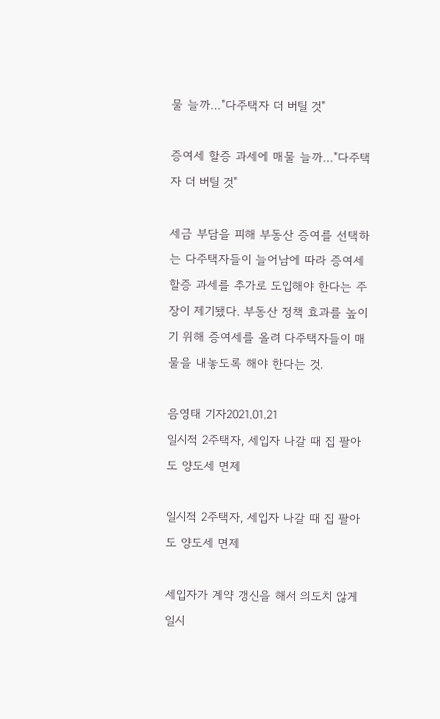물 늘까…"다주택자 더 버틸 것"

증여세 할증 과세에 매물 늘까…"다주택자 더 버틸 것"

세금 부담을 피해 부동산 증여를 선택하는 다주택자들이 늘어남에 따라 증여세 할증 과세를 추가로 도입해야 한다는 주장이 제기됐다. 부동산 정책 효과를 높이기 위해 증여세를 올려 다주택자들이 매물을 내놓도록 해야 한다는 것.

음영태 기자2021.01.21
일시적 2주택자, 세입자 나갈 때 집 팔아도 양도세 면제

일시적 2주택자, 세입자 나갈 때 집 팔아도 양도세 면제

세입자가 계약 갱신을 해서 의도치 않게 일시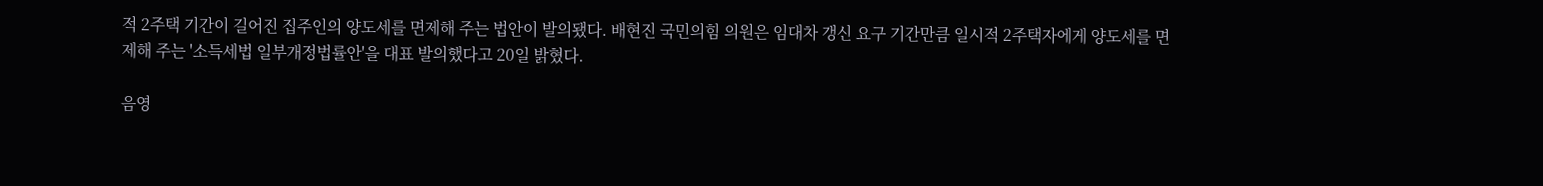적 2주택 기간이 길어진 집주인의 양도세를 면제해 주는 법안이 발의됐다. 배현진 국민의힘 의원은 임대차 갱신 요구 기간만큼 일시적 2주택자에게 양도세를 면제해 주는 '소득세법 일부개정법률안'을 대표 발의했다고 20일 밝혔다.

음영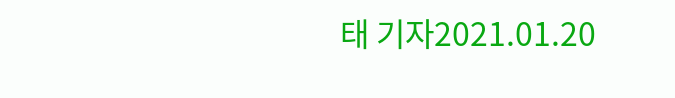태 기자2021.01.20